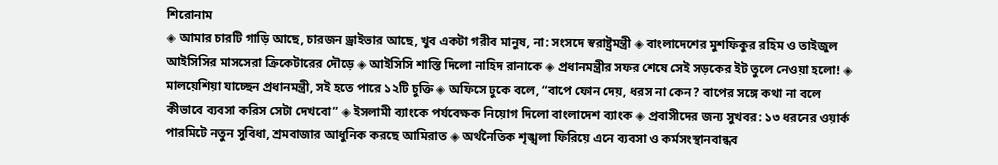শিরোনাম
◈ আমার চারটি গাড়ি আছে, চারজন ড্রাইভার আছে, খুব একটা গরীব মানুষ, না: সংসদে স্বরাষ্ট্রমন্ত্রী ◈ বাংলা‌দে‌শের মুশ‌ফিকুর র‌হিম ও তাইজুল আইসিসির মাসসেরা ক্রিকেটারের দৌড়ে ◈ আইসিসি শাস্তি দি‌লো নাহিদ রানা‌কে ◈ প্রধানমন্ত্রীর সফর শেষে সেই সড়কের ইট তুলে নেওয়া হলো! ◈ মালয়েশিয়া যাচ্ছেন প্রধানমন্ত্রী, সই হতে পারে ১২টি চুক্তি ◈ অফিসে ঢুকে বলে, “বাপে ফোন দেয়, ধরস না কেন? বাপের সঙ্গে কথা না বলে কীভাবে ব্যবসা করিস সেটা দেখবো” ◈ ইসলামী ব্যাংকে পর্যবেক্ষক নিয়োগ দিলো বাংলাদেশ ব্যাংক ◈ প্রবাসীদের জন্য সুখবর: ১৩ ধরনের ওয়ার্ক পারমিটে নতুন সুবিধা, শ্রমবাজার আধুনিক করছে আমিরাত ◈ অর্থনৈতিক শৃঙ্খলা ফিরিয়ে এনে ব্যবসা ও কর্মসংস্থানবান্ধব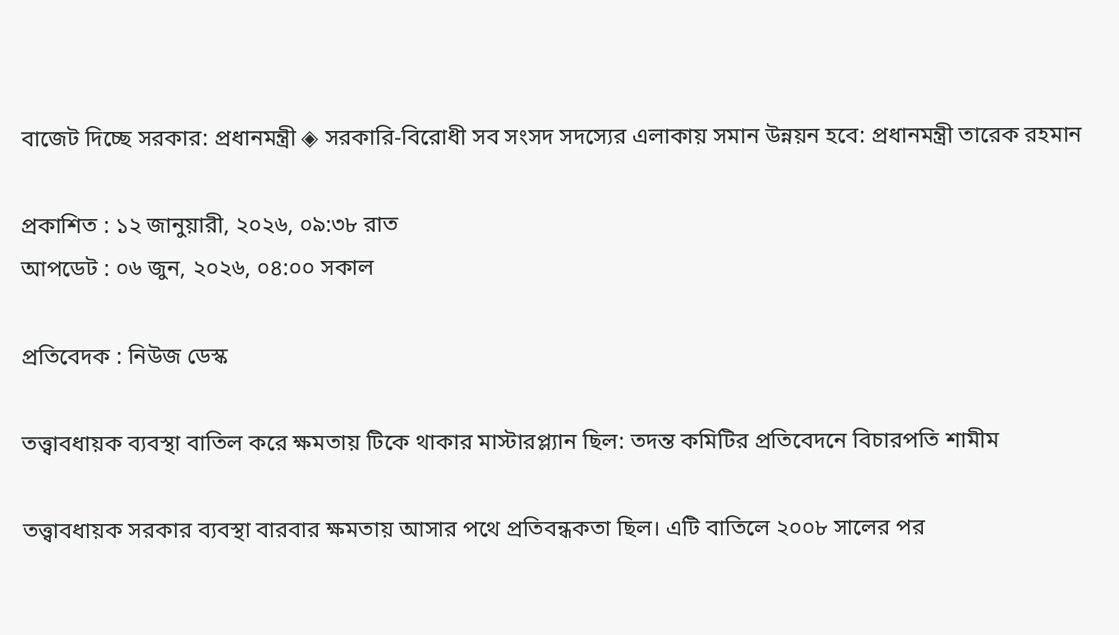বাজেট দিচ্ছে সরকার: প্রধানমন্ত্রী ◈ সরকারি-বিরোধী সব সংসদ সদস্যের এলাকায় সমান উন্নয়ন হবে: প্রধানমন্ত্রী তারেক রহমান

প্রকাশিত : ১২ জানুয়ারী, ২০২৬, ০৯:৩৮ রাত
আপডেট : ০৬ জুন, ২০২৬, ০৪:০০ সকাল

প্রতিবেদক : নিউজ ডেস্ক

তত্ত্বাবধায়ক ব্যবস্থা বাতিল করে ক্ষমতায় টিকে থাকার মাস্টারপ্ল্যান ছিল: তদন্ত কমিটির প্রতিবেদনে বিচারপতি শামীম

তত্ত্বাবধায়ক সরকার ব্যবস্থা বারবার ক্ষমতায় আসার পথে প্রতিবন্ধকতা ছিল। এটি বাতিলে ২০০৮ সালের পর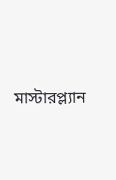মাস্টারপ্ল্যান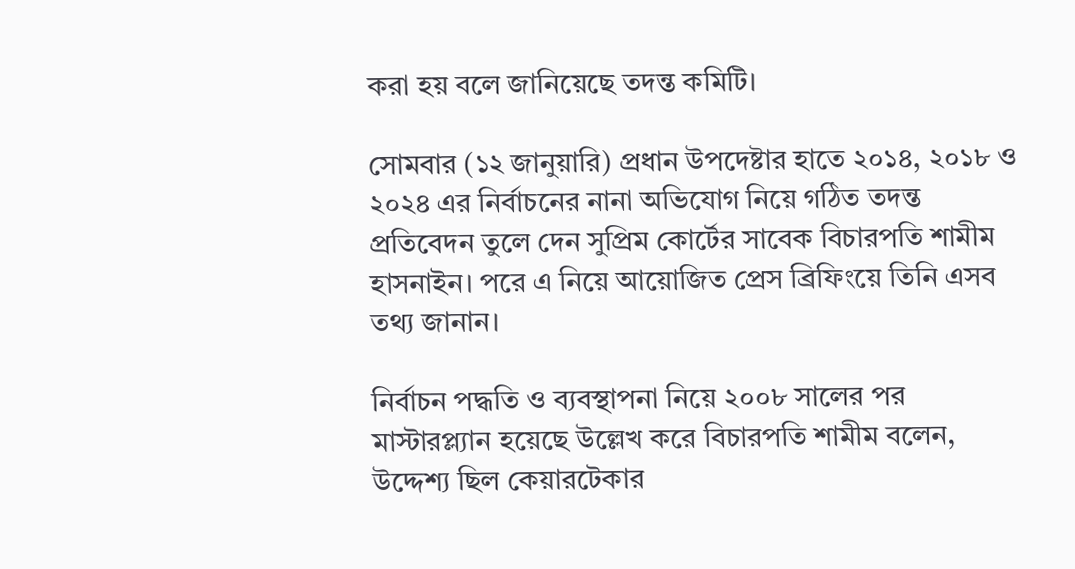করা হয় বলে জানিয়েছে তদন্ত কমিটি।

সোমবার (১২ জানুয়ারি) প্রধান উপদেষ্টার হাতে ২০১৪, ২০১৮ ও ২০২৪ এর নির্বাচনের নানা অভিযোগ নিয়ে গঠিত তদন্ত প্রতিবেদন তুলে দেন সুপ্রিম কোর্টের সাবেক বিচারপতি শামীম হাসনাইন। পরে এ নিয়ে আয়োজিত প্রেস ব্রিফিংয়ে তিনি এসব তথ্য জানান।

নির্বাচন পদ্ধতি ও ব্যবস্থাপনা নিয়ে ২০০৮ সালের পর মাস্টারপ্ল্যান হয়েছে উল্লেখ করে বিচারপতি শামীম বলেন, উদ্দেশ্য ছিল কেয়ারটেকার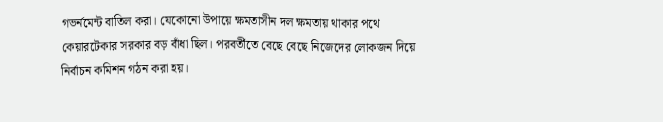গভর্নমেন্ট বাতিল করা। যেকোনো উপায়ে ক্ষমতাসীন দল ক্ষমতায় থাকার পথে কেয়ারটেকার সরকার বড় বাঁধা ছিল। পরবর্তীতে বেছে বেছে নিজেদের লোকজন দিয়ে নির্বাচন কমিশন গঠন করা হয়।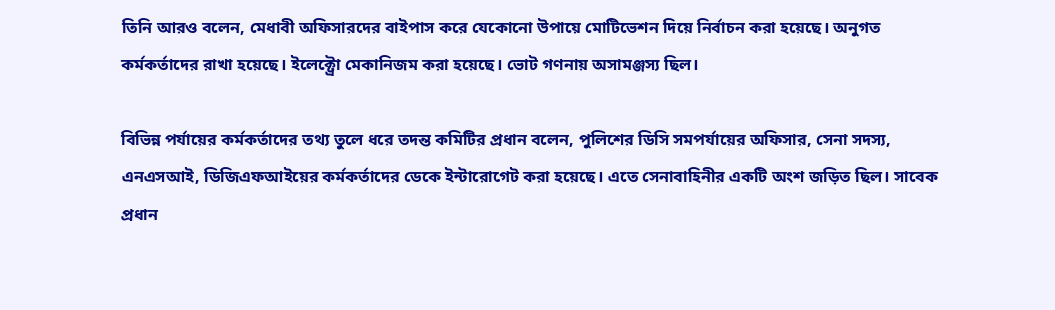তিনি আরও বলেন, মেধাবী অফিসারদের বাইপাস করে যেকোনো উপায়ে মোটিভেশন দিয়ে নির্বাচন করা হয়েছে। অনুগত কর্মকর্তাদের রাখা হয়েছে। ইলেক্ট্রো মেকানিজম করা হয়েছে। ভোট গণনায় অসামঞ্জস্য ছিল।

বিভিন্ন পর্যায়ের কর্মকর্তাদের তথ্য তুলে ধরে তদন্ত কমিটির প্রধান বলেন, পুলিশের ডিসি সমপর্যায়ের অফিসার, সেনা সদস্য, এনএসআই, ডিজিএফআইয়ের কর্মকর্তাদের ডেকে ইন্টারোগেট করা হয়েছে। এতে সেনাবাহিনীর একটি অংশ জড়িত ছিল। সাবেক প্রধান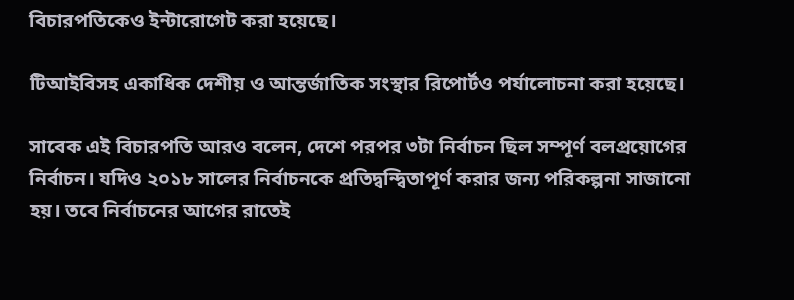বিচারপতিকেও ইন্টারোগেট করা হয়েছে।

টিআইবিসহ একাধিক দেশীয় ও আন্তর্জাতিক সংস্থার রিপোর্টও পর্যালোচনা করা হয়েছে।

সাবেক এই বিচারপতি আরও বলেন, দেশে পরপর ৩টা নির্বাচন ছিল সম্পূর্ণ বলপ্রয়োগের নির্বাচন। যদিও ২০১৮ সালের নির্বাচনকে প্রতিদ্বন্দ্বিতাপূর্ণ করার জন্য পরিকল্পনা সাজানো হয়। তবে নির্বাচনের আগের রাতেই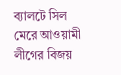ব্যালটে সিল মেরে আওয়ামী লীগের বিজয়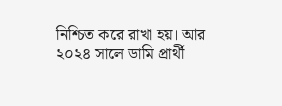নিশ্চিত করে রাখা হয়। আর ২০২৪ সালে ডামি প্রার্থী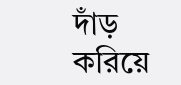দাঁড় করিয়ে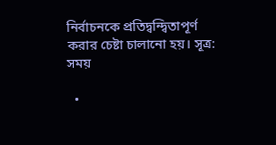নির্বাচনকে প্রতিদ্বন্দ্বিতাপূর্ণ করার চেষ্টা চালানো হয়। সূত্র: সময়

  •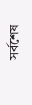সর্বশেষ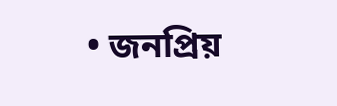• জনপ্রিয়